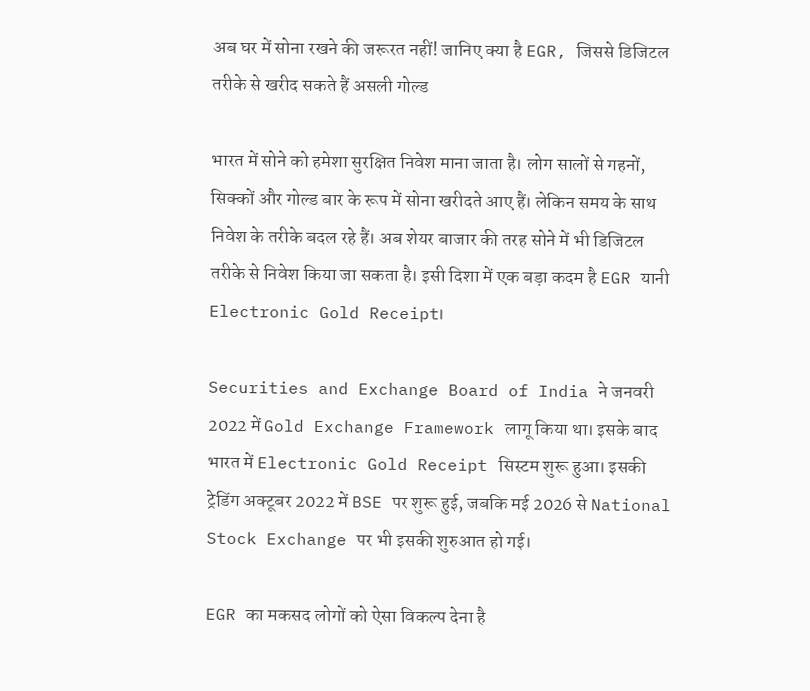अब घर में सोना रखने की जरूरत नहीं! जानिए क्या है EGR, जिससे डिजिटल तरीके से खरीद सकते हैं असली गोल्ड

भारत में सोने को हमेशा सुरक्षित निवेश माना जाता है। लोग सालों से गहनों, सिक्कों और गोल्ड बार के रूप में सोना खरीदते आए हैं। लेकिन समय के साथ निवेश के तरीके बदल रहे हैं। अब शेयर बाजार की तरह सोने में भी डिजिटल तरीके से निवेश किया जा सकता है। इसी दिशा में एक बड़ा कदम है EGR यानी Electronic Gold Receipt।

Securities and Exchange Board of India ने जनवरी 2022 में Gold Exchange Framework लागू किया था। इसके बाद भारत में Electronic Gold Receipt सिस्टम शुरू हुआ। इसकी ट्रेडिंग अक्टूबर 2022 में BSE पर शुरू हुई, जबकि मई 2026 से National Stock Exchange पर भी इसकी शुरुआत हो गई।

EGR का मकसद लोगों को ऐसा विकल्प देना है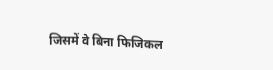जिसमें वे बिना फिजिकल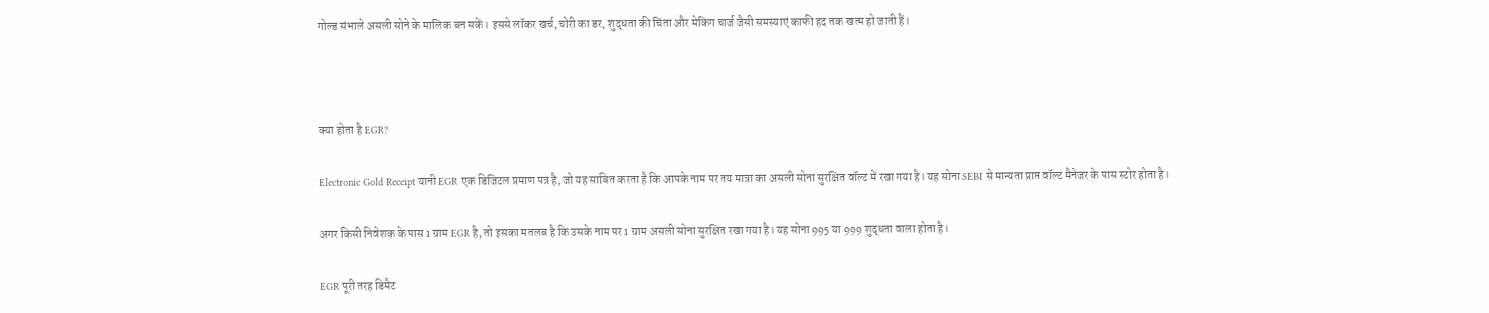गोल्ड संभाले असली सोने के मालिक बन सकें। इससे लॉकर खर्च, चोरी का डर, शुद्धता की चिंता और मेकिंग चार्ज जैसी समस्याएं काफी हद तक खत्म हो जाती हैं।



क्या होता है EGR?

Electronic Gold Receipt यानी EGR एक डिजिटल प्रमाण पत्र है, जो यह साबित करता है कि आपके नाम पर तय मात्रा का असली सोना सुरक्षित वॉल्ट में रखा गया है। यह सोना SEBI से मान्यता प्राप्त वॉल्ट मैनेजर के पास स्टोर होता है।

अगर किसी निवेशक के पास 1 ग्राम EGR है, तो इसका मतलब है कि उसके नाम पर 1 ग्राम असली सोना सुरक्षित रखा गया है। यह सोना 995 या 999 शुद्धता वाला होता है।

EGR पूरी तरह डिमैट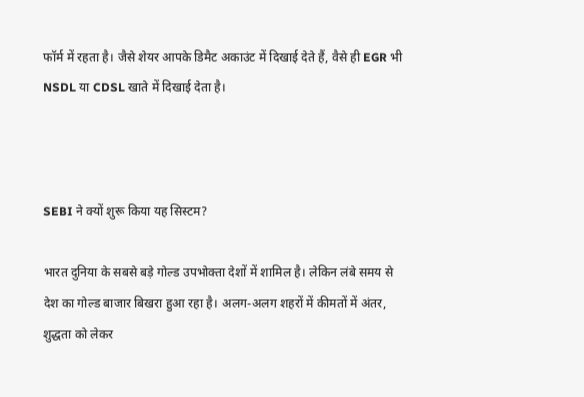फॉर्म में रहता है। जैसे शेयर आपके डिमैट अकाउंट में दिखाई देते हैं, वैसे ही EGR भी NSDL या CDSL खाते में दिखाई देता है।



SEBI ने क्यों शुरू किया यह सिस्टम?

भारत दुनिया के सबसे बड़े गोल्ड उपभोक्ता देशों में शामिल है। लेकिन लंबे समय से देश का गोल्ड बाजार बिखरा हुआ रहा है। अलग-अलग शहरों में कीमतों में अंतर, शुद्धता को लेकर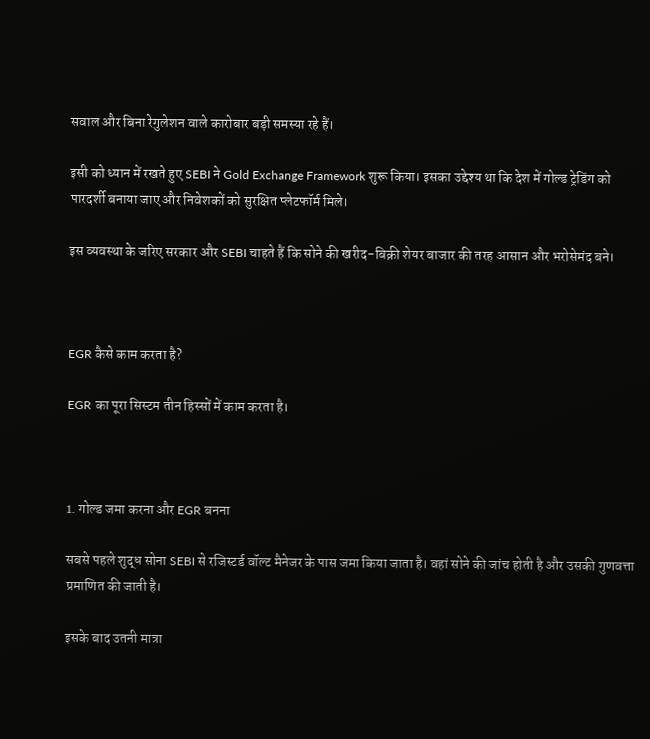सवाल और बिना रेगुलेशन वाले कारोबार बड़ी समस्या रहे हैं।

इसी को ध्यान में रखते हुए SEBI ने Gold Exchange Framework शुरू किया। इसका उद्देश्य था कि देश में गोल्ड ट्रेडिंग को पारदर्शी बनाया जाए और निवेशकों को सुरक्षित प्लेटफॉर्म मिले।

इस व्यवस्था के जरिए सरकार और SEBI चाहते हैं कि सोने की खरीद-बिक्री शेयर बाजार की तरह आसान और भरोसेमंद बने।



EGR कैसे काम करता है?

EGR का पूरा सिस्टम तीन हिस्सों में काम करता है।



1. गोल्ड जमा करना और EGR बनना

सबसे पहले शुद्ध सोना SEBI से रजिस्टर्ड वॉल्ट मैनेजर के पास जमा किया जाता है। वहां सोने की जांच होती है और उसकी गुणवत्ता प्रमाणित की जाती है।

इसके बाद उतनी मात्रा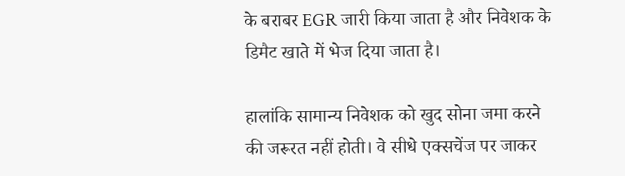के बराबर EGR जारी किया जाता है और निवेशक के डिमैट खाते में भेज दिया जाता है।

हालांकि सामान्य निवेशक को खुद सोना जमा करने की जरूरत नहीं होती। वे सीधे एक्सचेंज पर जाकर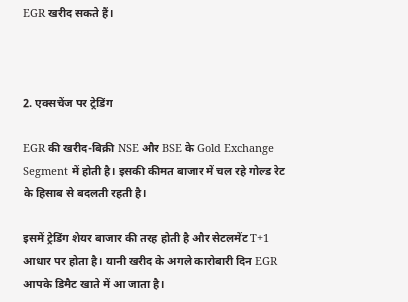EGR खरीद सकते हैं।



2. एक्सचेंज पर ट्रेडिंग

EGR की खरीद-बिक्री NSE और BSE के Gold Exchange Segment में होती है। इसकी कीमत बाजार में चल रहे गोल्ड रेट के हिसाब से बदलती रहती है।

इसमें ट्रेडिंग शेयर बाजार की तरह होती है और सेटलमेंट T+1 आधार पर होता है। यानी खरीद के अगले कारोबारी दिन EGR आपके डिमैट खाते में आ जाता है।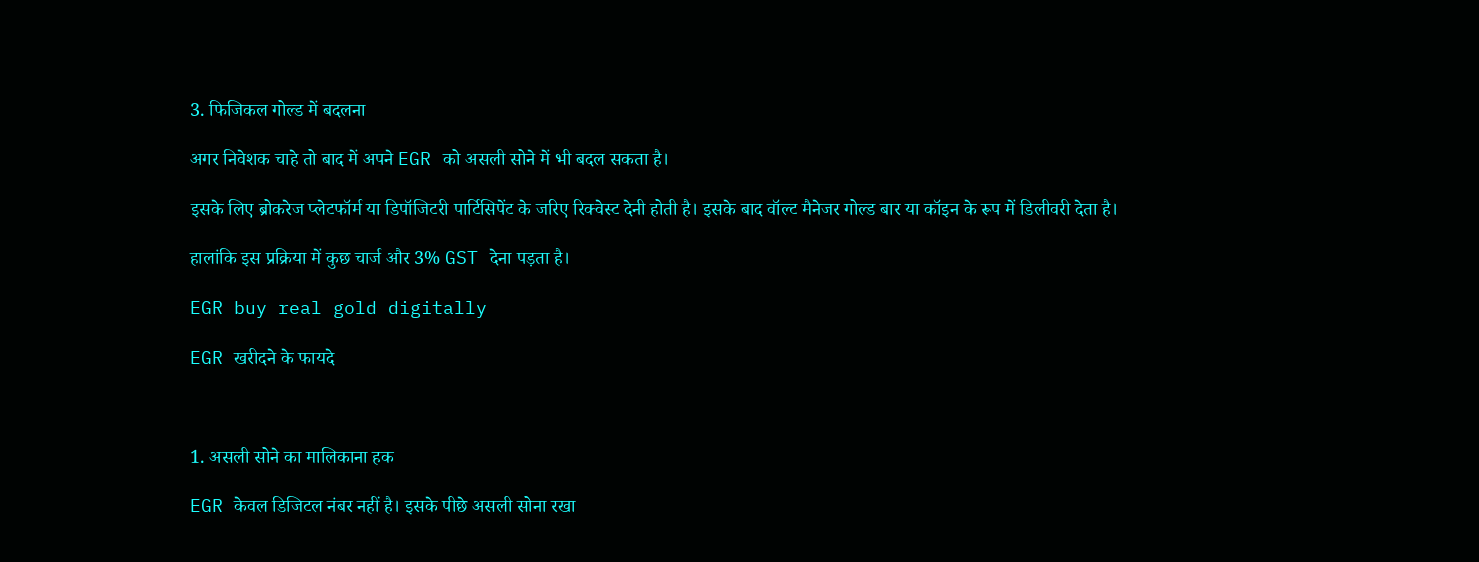3. फिजिकल गोल्ड में बदलना

अगर निवेशक चाहे तो बाद में अपने EGR को असली सोने में भी बदल सकता है।

इसके लिए ब्रोकरेज प्लेटफॉर्म या डिपॉजिटरी पार्टिसिपेंट के जरिए रिक्वेस्ट देनी होती है। इसके बाद वॉल्ट मैनेजर गोल्ड बार या कॉइन के रूप में डिलीवरी देता है।

हालांकि इस प्रक्रिया में कुछ चार्ज और 3% GST देना पड़ता है।

EGR buy real gold digitally

EGR खरीदने के फायदे



1. असली सोने का मालिकाना हक

EGR केवल डिजिटल नंबर नहीं है। इसके पीछे असली सोना रखा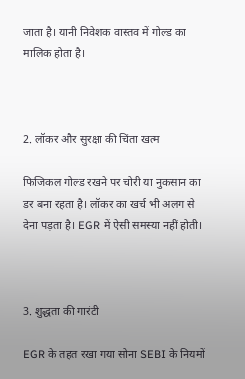जाता है। यानी निवेशक वास्तव में गोल्ड का मालिक होता है।



2. लॉकर और सुरक्षा की चिंता खत्म

फिजिकल गोल्ड रखने पर चोरी या नुकसान का डर बना रहता है। लॉकर का खर्च भी अलग से देना पड़ता है। EGR में ऐसी समस्या नहीं होती।



3. शुद्धता की गारंटी

EGR के तहत रखा गया सोना SEBI के नियमों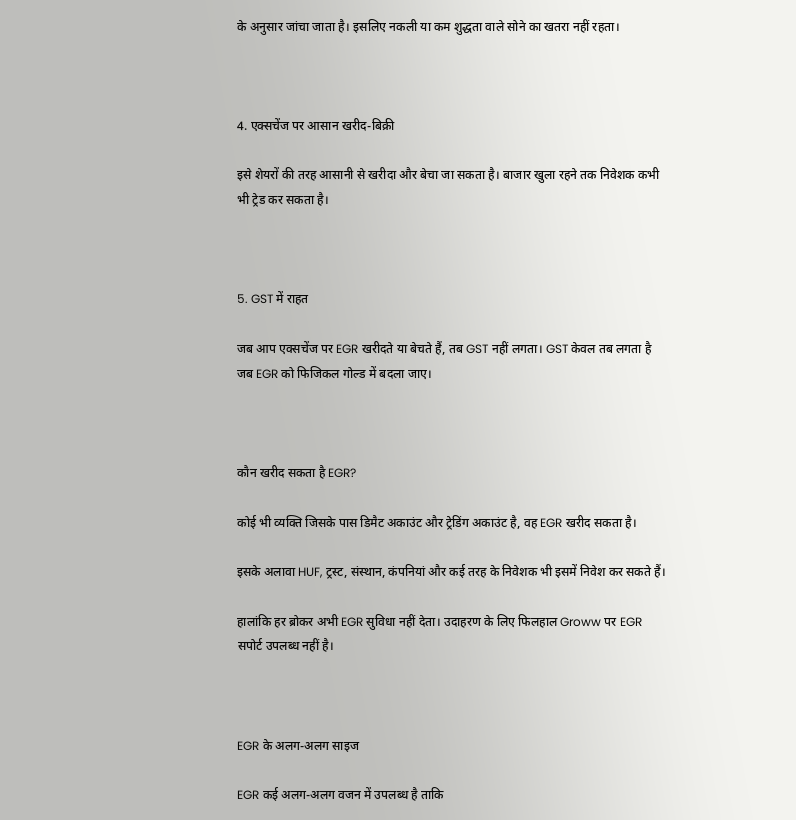के अनुसार जांचा जाता है। इसलिए नकली या कम शुद्धता वाले सोने का खतरा नहीं रहता।



4. एक्सचेंज पर आसान खरीद-बिक्री

इसे शेयरों की तरह आसानी से खरीदा और बेचा जा सकता है। बाजार खुला रहने तक निवेशक कभी भी ट्रेड कर सकता है।



5. GST में राहत

जब आप एक्सचेंज पर EGR खरीदते या बेचते हैं, तब GST नहीं लगता। GST केवल तब लगता है जब EGR को फिजिकल गोल्ड में बदला जाए।



कौन खरीद सकता है EGR?

कोई भी व्यक्ति जिसके पास डिमैट अकाउंट और ट्रेडिंग अकाउंट है, वह EGR खरीद सकता है।

इसके अलावा HUF, ट्रस्ट, संस्थान, कंपनियां और कई तरह के निवेशक भी इसमें निवेश कर सकते हैं।

हालांकि हर ब्रोकर अभी EGR सुविधा नहीं देता। उदाहरण के लिए फिलहाल Groww पर EGR सपोर्ट उपलब्ध नहीं है।



EGR के अलग-अलग साइज

EGR कई अलग-अलग वजन में उपलब्ध है ताकि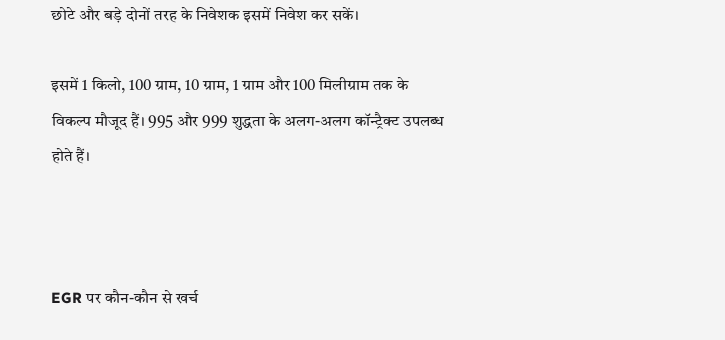छोटे और बड़े दोनों तरह के निवेशक इसमें निवेश कर सकें।

इसमें 1 किलो, 100 ग्राम, 10 ग्राम, 1 ग्राम और 100 मिलीग्राम तक के विकल्प मौजूद हैं। 995 और 999 शुद्धता के अलग-अलग कॉन्ट्रैक्ट उपलब्ध होते हैं।



EGR पर कौन-कौन से खर्च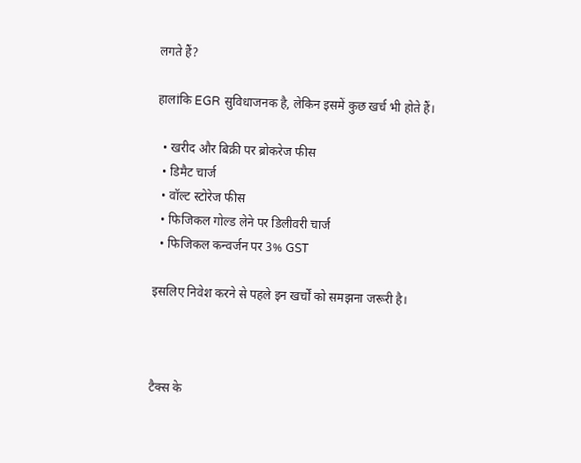लगते हैं?

हालांकि EGR सुविधाजनक है, लेकिन इसमें कुछ खर्च भी होते हैं।

  • खरीद और बिक्री पर ब्रोकरेज फीस
  • डिमैट चार्ज
  • वॉल्ट स्टोरेज फीस
  • फिजिकल गोल्ड लेने पर डिलीवरी चार्ज
  • फिजिकल कन्वर्जन पर 3% GST

इसलिए निवेश करने से पहले इन खर्चों को समझना जरूरी है।



टैक्स के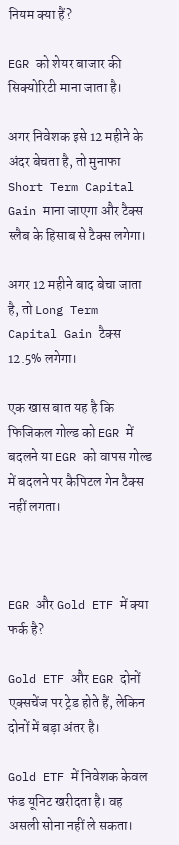नियम क्या हैं?

EGR को शेयर बाजार की सिक्योरिटी माना जाता है।

अगर निवेशक इसे 12 महीने के अंदर बेचता है, तो मुनाफा Short Term Capital Gain माना जाएगा और टैक्स स्लैब के हिसाब से टैक्स लगेगा।

अगर 12 महीने बाद बेचा जाता है, तो Long Term Capital Gain टैक्स 12.5% लगेगा।

एक खास बात यह है कि फिजिकल गोल्ड को EGR में बदलने या EGR को वापस गोल्ड में बदलने पर कैपिटल गेन टैक्स नहीं लगता।



EGR और Gold ETF में क्या फर्क है?

Gold ETF और EGR दोनों एक्सचेंज पर ट्रेड होते हैं, लेकिन दोनों में बड़ा अंतर है।

Gold ETF में निवेशक केवल फंड यूनिट खरीदता है। वह असली सोना नहीं ले सकता।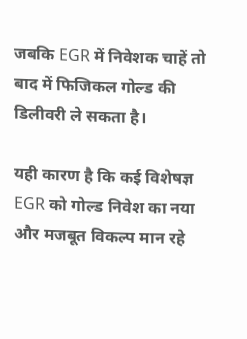जबकि EGR में निवेशक चाहें तो बाद में फिजिकल गोल्ड की डिलीवरी ले सकता है।

यही कारण है कि कई विशेषज्ञ EGR को गोल्ड निवेश का नया और मजबूत विकल्प मान रहे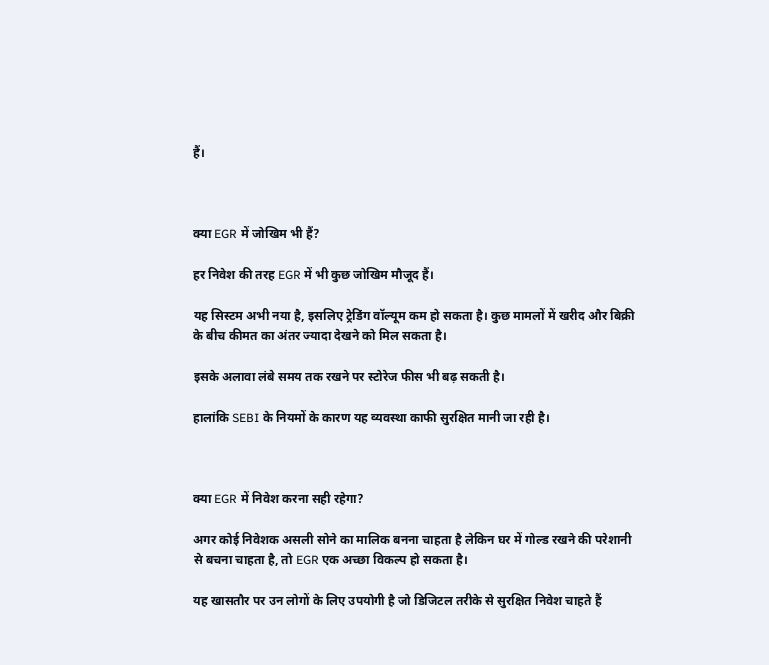हैं।



क्या EGR में जोखिम भी हैं?

हर निवेश की तरह EGR में भी कुछ जोखिम मौजूद हैं।

यह सिस्टम अभी नया है, इसलिए ट्रेडिंग वॉल्यूम कम हो सकता है। कुछ मामलों में खरीद और बिक्री के बीच कीमत का अंतर ज्यादा देखने को मिल सकता है।

इसके अलावा लंबे समय तक रखने पर स्टोरेज फीस भी बढ़ सकती है।

हालांकि SEBI के नियमों के कारण यह व्यवस्था काफी सुरक्षित मानी जा रही है।



क्या EGR में निवेश करना सही रहेगा?

अगर कोई निवेशक असली सोने का मालिक बनना चाहता है लेकिन घर में गोल्ड रखने की परेशानी से बचना चाहता है, तो EGR एक अच्छा विकल्प हो सकता है।

यह खासतौर पर उन लोगों के लिए उपयोगी है जो डिजिटल तरीके से सुरक्षित निवेश चाहते हैं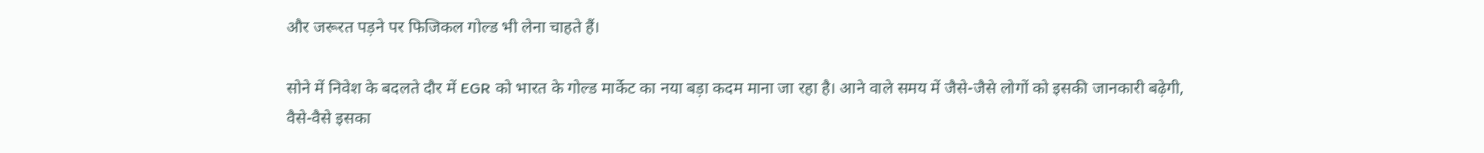और जरूरत पड़ने पर फिजिकल गोल्ड भी लेना चाहते हैं।

सोने में निवेश के बदलते दौर में EGR को भारत के गोल्ड मार्केट का नया बड़ा कदम माना जा रहा है। आने वाले समय में जैसे-जैसे लोगों को इसकी जानकारी बढ़ेगी, वैसे-वैसे इसका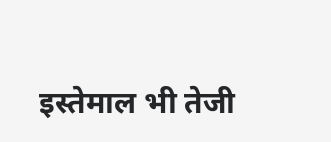इस्तेमाल भी तेजी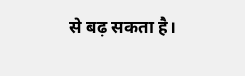से बढ़ सकता है।